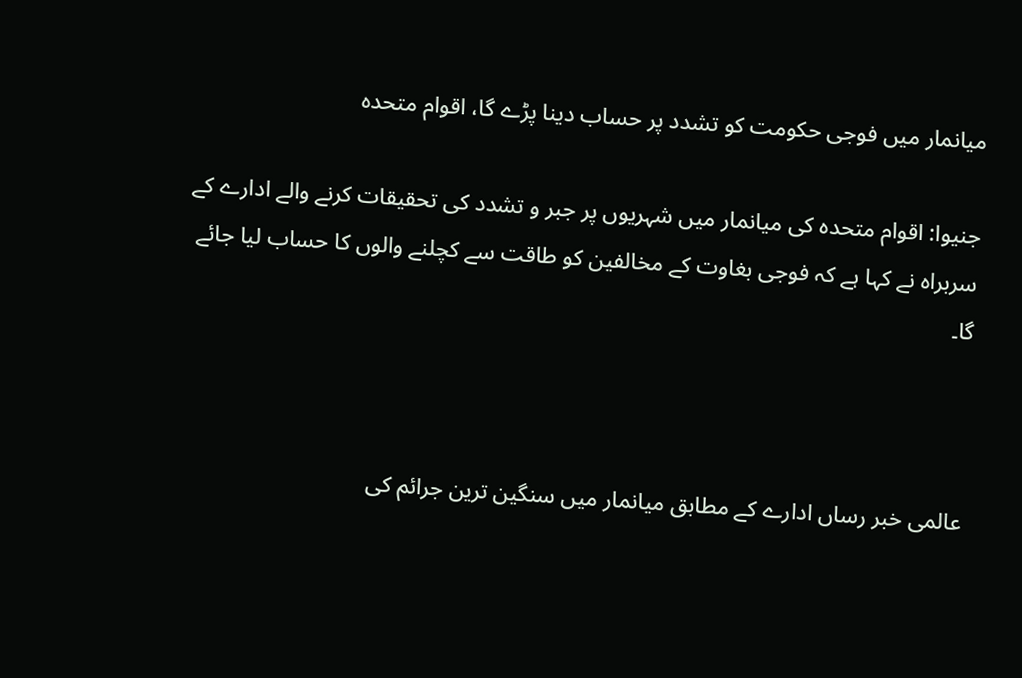میانمار میں فوجی حکومت کو تشدد پر حساب دینا پڑے گا، اقوام متحدہ

جنیوا: اقوام متحدہ کی میانمار میں شہریوں پر جبر و تشدد کی تحقیقات کرنے والے ادارے کے سربراہ نے کہا ہے کہ فوجی بغاوت کے مخالفین کو طاقت سے کچلنے والوں کا حساب لیا جائے گا۔



عالمی خبر رساں ادارے کے مطابق میانمار میں سنگین ترین جرائم کی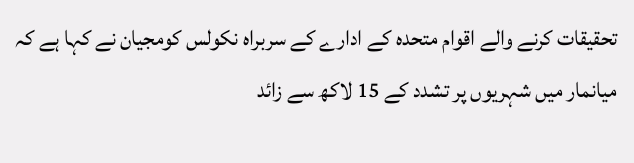تحقیقات کرنے والے اقوام متحدہ کے ادارے کے سربراہ نکولس کومجیان نے کہا ہے کہ میانمار میں شہریوں پر تشدد کے 15 لاکھ سے زائد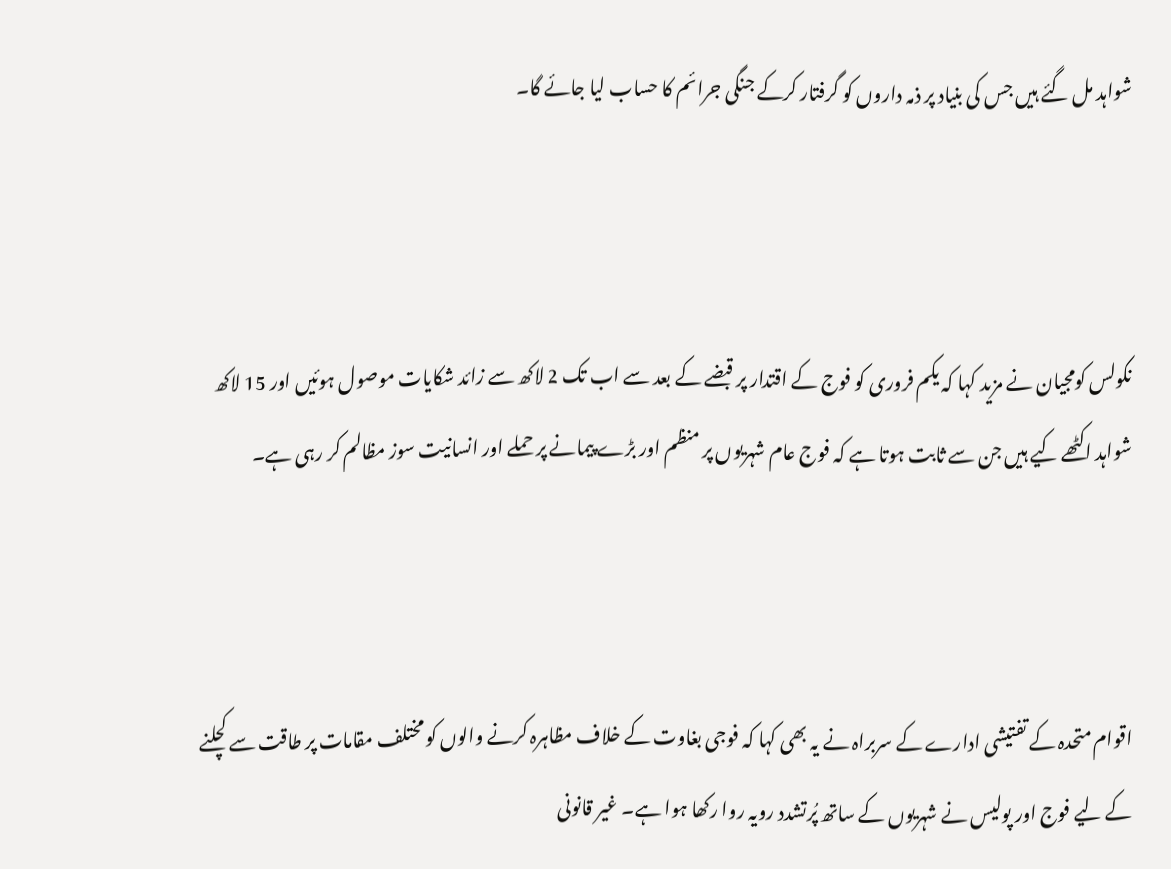شواہد مل گئے ہیں جس کی بنیاد پر ذمہ داروں کو گرفتار کرکے جنگی جرائم کا حساب لیا جائے گا۔



نکولس کومجیان نے مزید کہا کہ یکم فروری کو فوج کے اقتدار پر قبضے کے بعد سے اب تک 2 لاکھ سے زائد شکایات موصول ہوئیں اور 15 لاکھ شواہد اکٹھے کیے ہیں جن سے ثابت ہوتا ہے کہ فوج عام شہریوں پر منظم اور بڑے پیمانے پر حملے اور انسانیت سوز مظالم کر رہی ہے۔



اقوام متحدہ کے تفتیشی ادارے کے سربراہ نے یہ بھی کہا کہ فوجی بغاوت کے خلاف مظاہرہ کرنے والوں کو مختلف مقامات پر طاقت سے کچلنے کے لیے فوج اور پولیس نے شہریوں کے ساتھ پُرتشدد رویہ روا رکھا ہوا ہے۔ غیر قانونی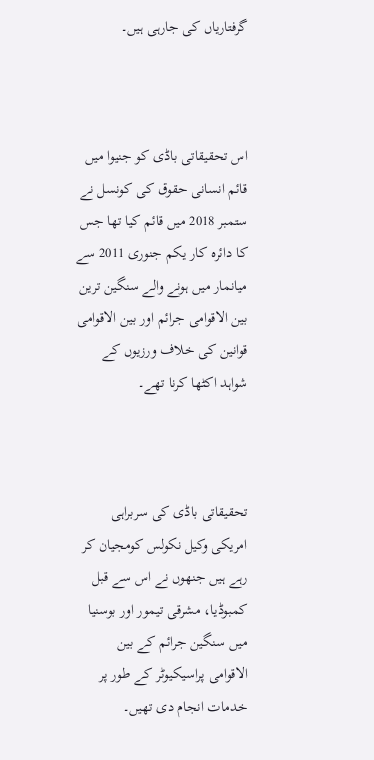گرفتاریاں کی جارہی ہیں۔



اس تحقیقاتی باڈی کو جنیوا میں قائم انسانی حقوق کی کونسل نے ستمبر 2018 میں قائم کیا تھا جس کا دائرہ کار یکم جنوری 2011 سے میانمار میں ہونے والے سنگین ترین بین الاقوامی جرائم اور بین الاقوامی قوانین کی خلاف ورزیوں کے شواہد اکٹھا کرنا تھے۔



تحقیقاتی باڈی کی سربراہی امریکی وکیل نکولس کومجیان کر رہے ہیں جنھوں نے اس سے قبل کمبوڈیا، مشرقی تیمور اور بوسنیا میں سنگین جرائم کے بین الاقوامی پراسیکیوٹر کے طور پر خدمات انجام دی تھیں۔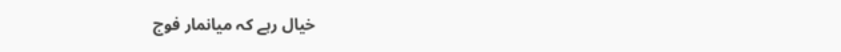خیال رہے کہ میانمار فوج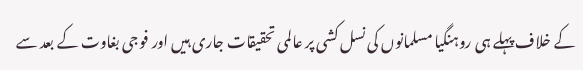کے خلاف پہلے ہی روہنگیا مسلمانوں کی نسل کشی پر عالمی تحقیقات جاری ہیں اور فوجی بغاوت کے بعد سے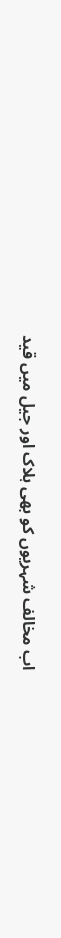اب مخالف شہریوں کو بھی ہلاک اور جیل میں قید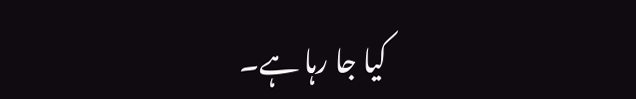کیا جا رہا ہے۔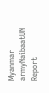Myanmar armyNaibaatUN Report